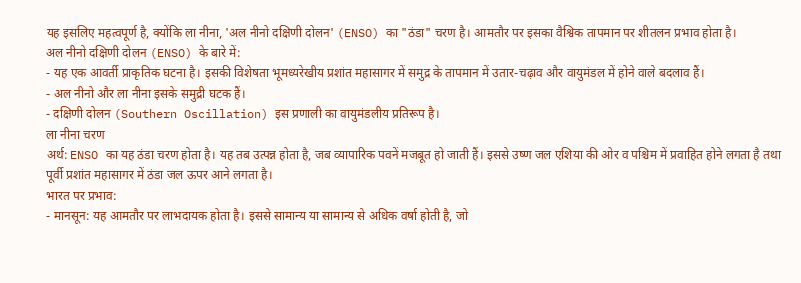यह इसलिए महत्वपूर्ण है, क्योंकि ला नीना, 'अल नीनो दक्षिणी दोलन' (ENSO) का "ठंडा" चरण है। आमतौर पर इसका वैश्विक तापमान पर शीतलन प्रभाव होता है।
अल नीनो दक्षिणी दोलन (ENSO) के बारे में:
- यह एक आवर्ती प्राकृतिक घटना है। इसकी विशेषता भूमध्यरेखीय प्रशांत महासागर में समुद्र के तापमान में उतार-चढ़ाव और वायुमंडल में होने वाले बदलाव हैं।
- अल नीनो और ला नीना इसके समुद्री घटक हैं।
- दक्षिणी दोलन (Southern Oscillation) इस प्रणाली का वायुमंडलीय प्रतिरूप है।
ला नीना चरण
अर्थ: ENSO का यह ठंडा चरण होता है। यह तब उत्पन्न होता है, जब व्यापारिक पवनें मजबूत हो जाती हैं। इससे उष्ण जल एशिया की ओर व पश्चिम में प्रवाहित होने लगता है तथा पूर्वी प्रशांत महासागर में ठंडा जल ऊपर आने लगता है।
भारत पर प्रभाव:
- मानसून: यह आमतौर पर लाभदायक होता है। इससे सामान्य या सामान्य से अधिक वर्षा होती है, जो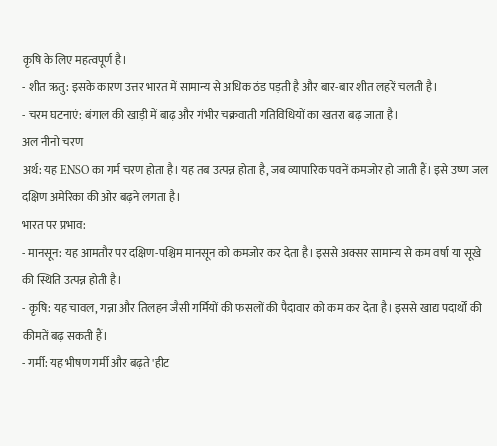कृषि के लिए महत्वपूर्ण है।
- शीत ऋतु: इसके कारण उत्तर भारत में सामान्य से अधिक ठंड पड़ती है और बार-बार शीत लहरें चलती है।
- चरम घटनाएं: बंगाल की खाड़ी में बाढ़ और गंभीर चक्रवाती गतिविधियों का खतरा बढ़ जाता है।
अल नीनो चरण
अर्थ: यह ENSO का गर्म चरण होता है। यह तब उत्पन्न होता है, जब व्यापारिक पवनें कमजोर हो जाती हैं। इसे उष्ण जल दक्षिण अमेरिका की ओर बढ़ने लगता है।
भारत पर प्रभाव:
- मानसून: यह आमतौर पर दक्षिण-पश्चिम मानसून को कमजोर कर देता है। इससे अक्सर सामान्य से कम वर्षा या सूखे की स्थिति उत्पन्न होती है।
- कृषि: यह चावल, गन्ना और तिलहन जैसी गर्मियों की फसलों की पैदावार को कम कर देता है। इससे खाद्य पदार्थों की कीमतें बढ़ सकती हैं।
- गर्मी: यह भीषण गर्मी और बढ़ते 'हीट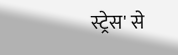स्ट्रेस' से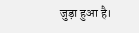जुड़ा हुआ है।